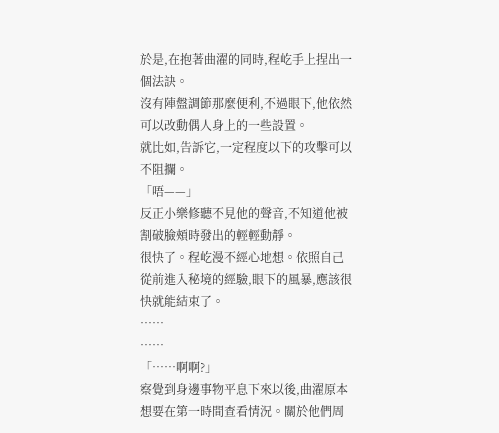於是,在抱著曲濯的同時,程屹手上捏出一個法訣。
沒有陣盤調節那麼便利,不過眼下,他依然可以改動偶人身上的一些設置。
就比如,告訴它,一定程度以下的攻擊可以不阻攔。
「唔——」
反正小樂修聽不見他的聲音,不知道他被割破臉頰時發出的輕輕動靜。
很快了。程屹漫不經心地想。依照自己從前進入秘境的經驗,眼下的風暴,應該很快就能結束了。
……
……
「……啊啊?」
察覺到身邊事物平息下來以後,曲濯原本想要在第一時間查看情況。關於他們周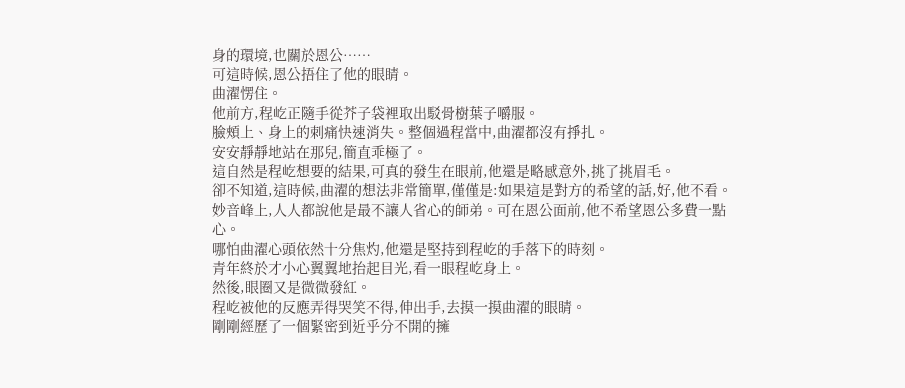身的環境,也關於恩公……
可這時候,恩公捂住了他的眼睛。
曲濯愣住。
他前方,程屹正隨手從芥子袋裡取出駁骨樹葉子嚼服。
臉頰上、身上的刺痛快速消失。整個過程當中,曲濯都沒有掙扎。
安安靜靜地站在那兒,簡直乖極了。
這自然是程屹想要的結果,可真的發生在眼前,他還是略感意外,挑了挑眉毛。
卻不知道,這時候,曲濯的想法非常簡單,僅僅是:如果這是對方的希望的話,好,他不看。
妙音峰上,人人都說他是最不讓人省心的師弟。可在恩公面前,他不希望恩公多費一點心。
哪怕曲濯心頭依然十分焦灼,他還是堅持到程屹的手落下的時刻。
青年終於才小心翼翼地抬起目光,看一眼程屹身上。
然後,眼圈又是微微發紅。
程屹被他的反應弄得哭笑不得,伸出手,去摸一摸曲濯的眼睛。
剛剛經歷了一個緊密到近乎分不開的擁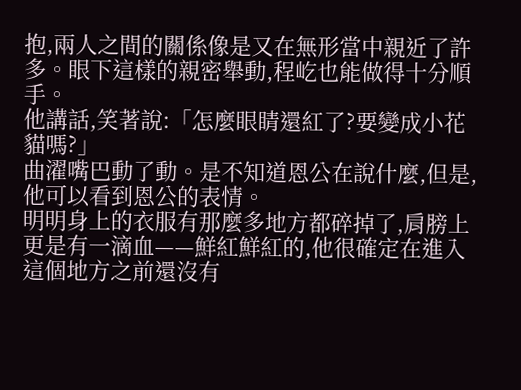抱,兩人之間的關係像是又在無形當中親近了許多。眼下這樣的親密舉動,程屹也能做得十分順手。
他講話,笑著說:「怎麼眼睛還紅了?要變成小花貓嗎?」
曲濯嘴巴動了動。是不知道恩公在說什麼,但是,他可以看到恩公的表情。
明明身上的衣服有那麼多地方都碎掉了,肩膀上更是有一滴血——鮮紅鮮紅的,他很確定在進入這個地方之前還沒有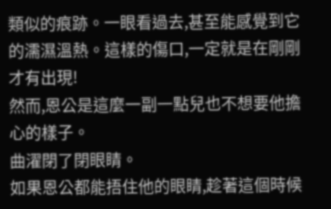類似的痕跡。一眼看過去,甚至能感覺到它的濡濕溫熱。這樣的傷口,一定就是在剛剛才有出現!
然而,恩公是這麼一副一點兒也不想要他擔心的樣子。
曲濯閉了閉眼睛。
如果恩公都能捂住他的眼睛,趁著這個時候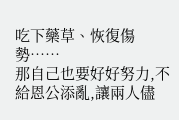吃下藥草、恢復傷勢……
那自己也要好好努力,不給恩公添亂,讓兩人儘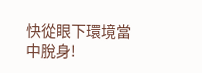快從眼下環境當中脫身!